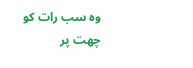وہ سب رات کو چھت پر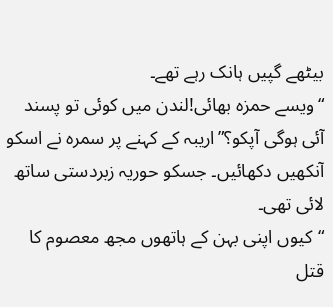بیٹھے گپیں ہانک رہے تھے۔
“ویسے حمزہ بھائی!لندن میں کوئی تو پسند آئی ہوگی آپکو؟”اریبہ کے کہنے پر سمرہ نے اسکو آنکھیں دکھائیں۔ جسکو حوریہ زبردستی ساتھ لائی تھی۔
“کیوں اپنی بہن کے ہاتھوں مجھ معصوم کا قتل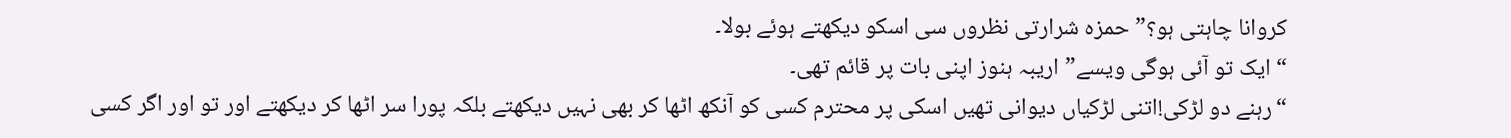کروانا چاہتی ہو؟”حمزہ شرارتی نظروں سی اسکو دیکھتے ہوئے بولا۔
“ایک تو آئی ہوگی ویسے”اریبہ ہنوز اپنی بات پر قائم تھی۔
“رہنے دو لڑکی!اتنی لڑکیاں دیوانی تھیں اسکی پر محترم کسی کو آنکھ اٹھا کر بھی نہیں دیکھتے بلکہ پورا سر اٹھا کر دیکھتے اور تو اور اگر کسی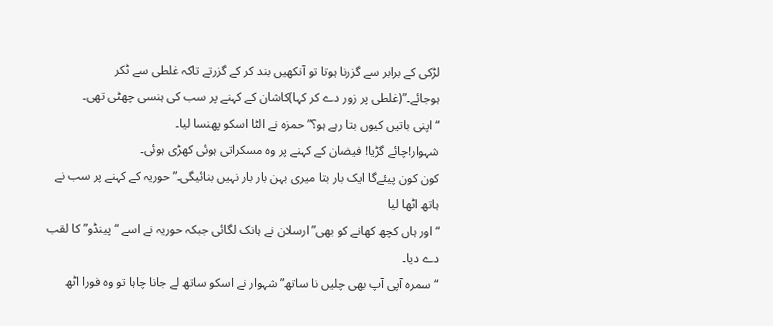لڑکی کے برابر سے گزرنا ہوتا تو آنکھیں بند کر کے گزرتے تاکہ غلطی سے ٹکر ہوجائے۔”(غلطی پر زور دے کر کہا)کاشان کے کہنے پر سب کی ہنسی چھٹی تھی۔
“اپنی باتیں کیوں بتا رہے ہو؟”حمزہ نے الٹا اسکو پھنسا لیا۔
شہوار!چائے گڑیا! فیضان کے کہنے پر وہ مسکراتی ہوئی کھڑی ہوئی۔
کون کون پیئےگا ایک بار بتا میری بہن بار بار نہیں بنائیگی۔”حوریہ کے کہنے پر سب نے ہاتھ اٹھا لیا
“اور ہاں کچھ کھانے کو بھی”ارسلان نے ہانک لگائی جبکہ حوریہ نے اسے “پینڈو”کا لقب دے دیا۔
“سمرہ آپی آپ بھی چلیں نا ساتھ”شہوار نے اسکو ساتھ لے جانا چاہا تو وہ فورا اٹھ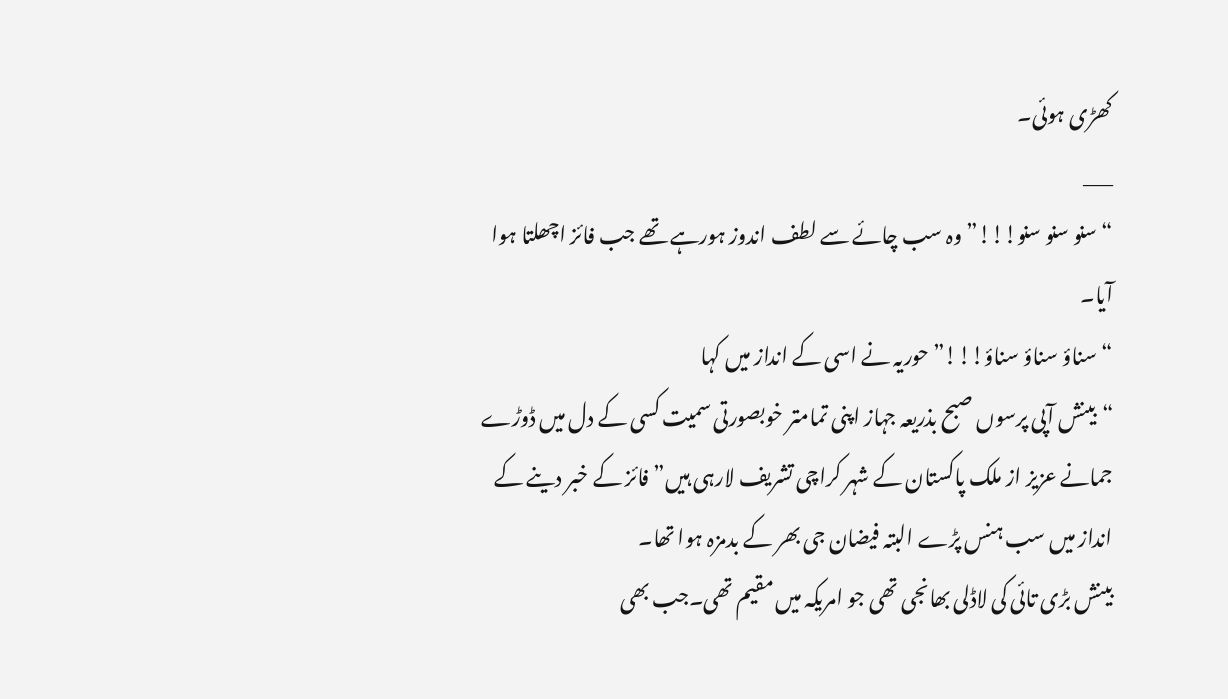کھڑی ہوئی۔
___
“سنو سنو سنو!!!”وہ سب چائے سے لطف اندوز ہورہے تھے جب فائز اچھلتا ہوا آیا۔
“سناؤ سناؤ سناؤ!!!”حوریہ نے اسی کے انداز میں کہا
“بینش آپی پرسوں صبح بذریعہ جہاز اپنی تمامتر خوبصورتی سمیت کسی کے دل میں ڈوڑے جمانے عزیز از ملک پاکستان کے شہر کراچی تشریف لارہی ہیں”فائز کے خبر دینے کے انداز میں سب ہنس پڑے البتہ فیضان جی بھر کے بدمزہ ہوا تھا۔
بینش بڑی تائی کی لاڈلی بھانجی تھی جو امریکہ میں مقیم تھی۔جب بھی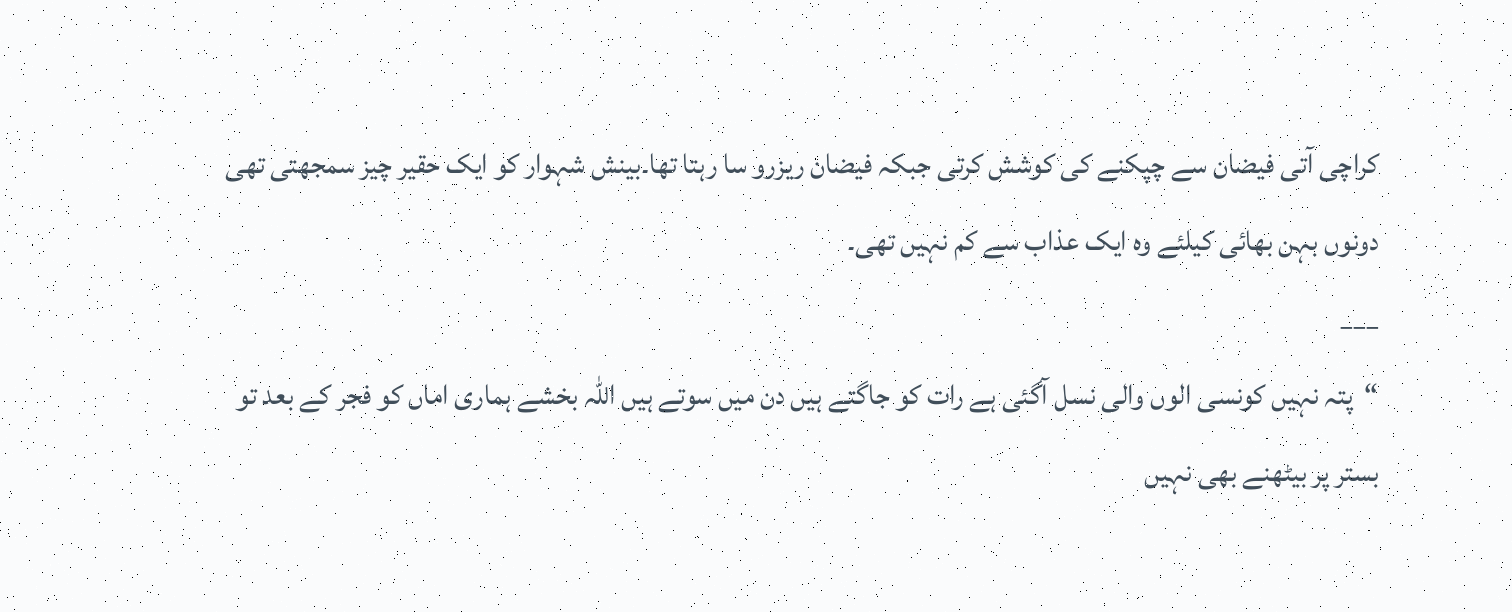کراچی آتی فیضان سے چپکنے کی کوشش کرتی جبکہ فیضان ریزرو سا رہتا تھا۔بینش شہوار کو ایک حقیر چیز سمجھتی تھی دونوں بہن بھائی کیلئے وہ ایک عذاب سے کم نہیں تھی۔
___
“پتہ نہیں کونسی الوں والی نسل آگئی ہے رات کو جاگتے ہیں دن میں سوتے ہیں اللہ بخشے ہماری اماں کو فجر کے بعد تو بستر پر بیٹھنے بھی نہیں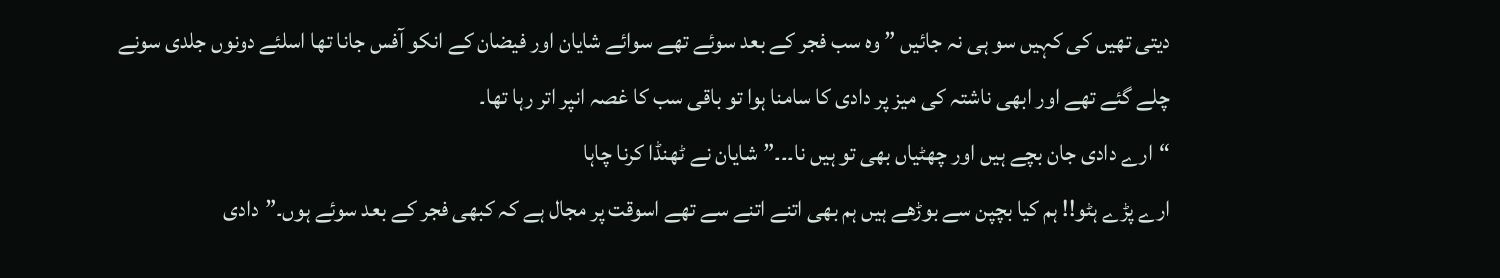دیتی تھیں کی کہیں سو ہی نہ جائیں ” وہ سب فجر کے بعد سوئے تھے سوائے شایان اور فیضان کے انکو آفس جانا تھا اسلئے دونوں جلدی سونے چلے گئے تھے اور ابھی ناشتہ کی میز پر دادی کا سامنا ہوا تو باقی سب کا غصہ انپر اتر رہا تھا۔
“ارے دادی جان بچے ہیں اور چھٹیاں بھی تو ہیں نا۔۔۔”شایان نے ٹھنڈا کرنا چاہا
ارے پڑے ہٹو!! ہم کیا بچپن سے بوڑھے ہیں ہم بھی اتنے اتنے سے تھے اسوقت پر مجال ہے کہ کبھی فجر کے بعد سوئے ہوں۔”دادی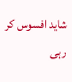شاید افسوس کر رہی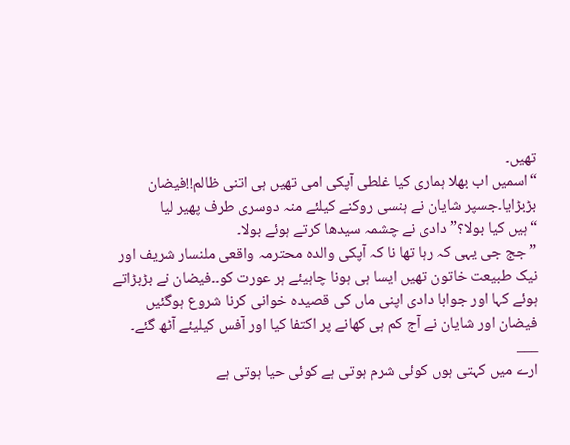تھیں۔
“اسمیں اب بھلا ہماری کیا غلطی آپکی امی تھیں ہی اتنی ظالم!!فیضان بڑبڑایا۔جسپر شایان نے ہنسی روکنے کیلئے منہ دوسری طرف پھیر لیا
“ہیں کیا بولا؟”دادی نے چشمہ سیدھا کرتے ہوئے بولا۔
” جج جی یہی کہ رہا تھا نا کہ آپکی والدہ محترمہ واقعی ملنسار شریف اور نیک طبیعت خاتون تھیں ایسا ہی ہونا چاہیئے ہر عورت کو۔۔فیضان نے بڑبڑاتے ہوئے کہا اور جوابا دادی اپنی ماں کی قصیدہ خوانی کرنا شروع ہوگئیں
فیضان اور شایان نے آج کم ہی کھانے پر اکتفا کیا اور آفس کیلیئے آٹھ گئے۔
___
ارے میں کہتی ہوں کوئی شرم ہوتی ہے کوئی حیا ہوتی ہے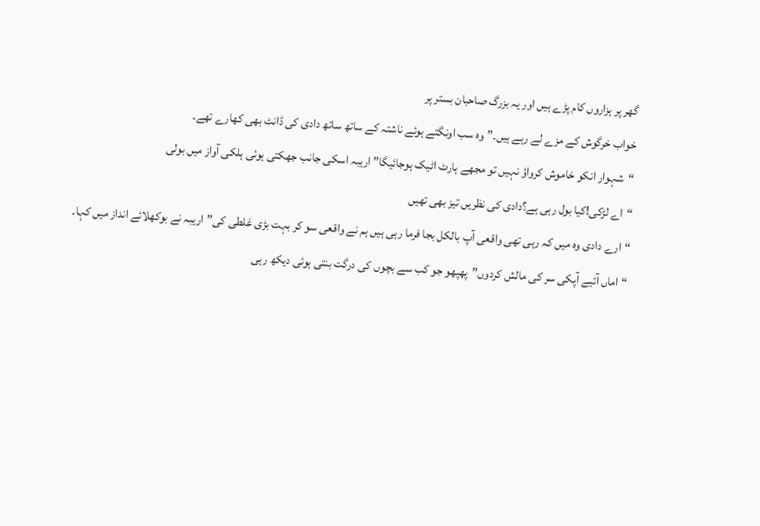گھر پر ہزاروں کام پڑے ہیں اور یہ بزرگ صاحبان بستر پر
خواب خرگوش کے مزے لے رہے ہیں۔”وہ سب اونگتے ہوئے ناشتہ کے ساتھ ساتھ دادی کی ڈانٹ بھی کھارے تھے۔
“شہوار انکو خاموش کرواؤ نہیں تو مجھے ہارٹ اٹیک ہوجائیگا” اریبہ اسکی جانب جھکتی ہوئی ہلکی آواز میں بولی
“اے لڑکی!کیا بول رہی ہے؟دادی کی نظریں تیز بھی تھیں
“ارے دادی وہ میں کہ رہی تھی واقعی آپ بالکل بجا فرما رہی ہیں ہم نے واقعی سو کر بہت بڑی غلطی کی”اریبہ نے بوکھلائے انداز میں کہا۔
“اماں آئیے آپکی سر کی مالش کردوں”پھپھو جو کب سے بچوں کی درگت بنتی ہوئی دیکھ رہی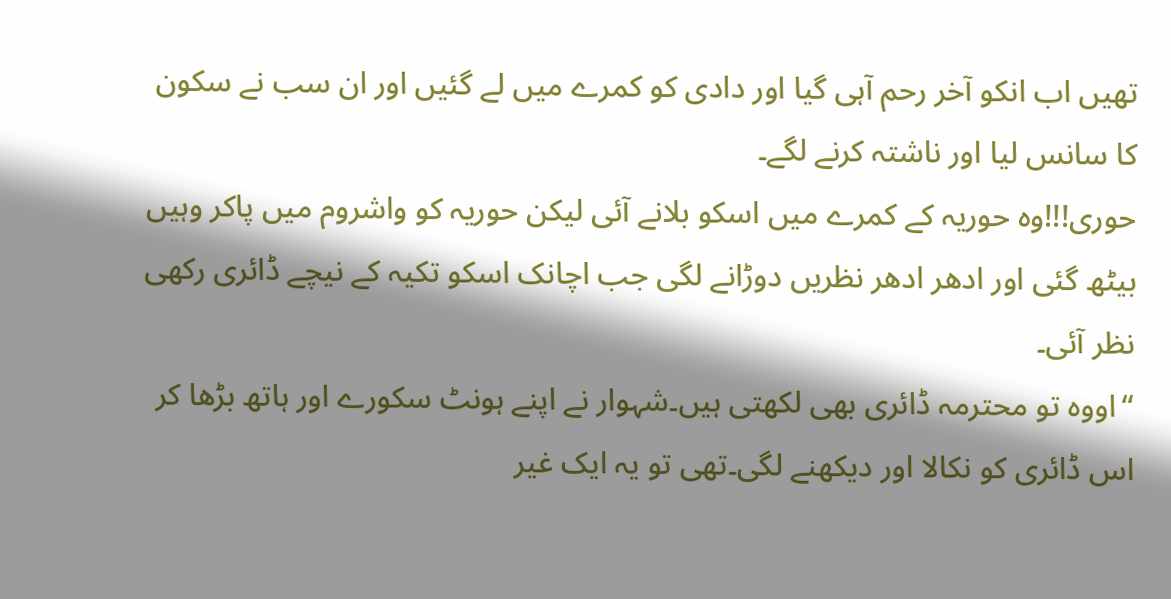تھیں اب انکو آخر رحم آہی گیا اور دادی کو کمرے میں لے گئیں اور ان سب نے سکون کا سانس لیا اور ناشتہ کرنے لگے۔
حوری!!!وہ حوریہ کے کمرے میں اسکو بلانے آئی لیکن حوریہ کو واشروم میں پاکر وہیں بیٹھ گئی اور ادھر ادھر نظریں دوڑانے لگی جب اچانک اسکو تکیہ کے نیچے ڈائری رکھی نظر آئی۔
“اووہ تو محترمہ ڈائری بھی لکھتی ہیں۔شہوار نے اپنے ہونٹ سکورے اور ہاتھ بڑھا کر اس ڈائری کو نکالا اور دیکھنے لگی۔تھی تو یہ ایک غیر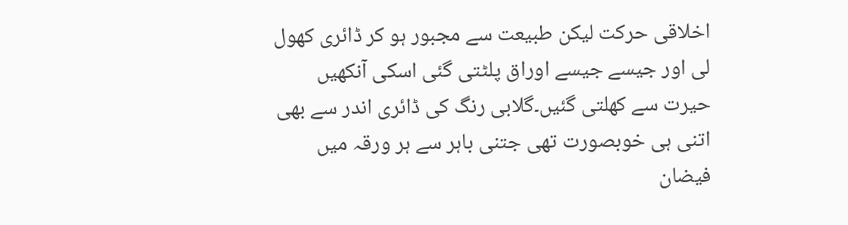اخلاقی حرکت لیکن طبیعت سے مجبور ہو کر ڈائری کھول لی اور جیسے جیسے اوراق پلٹتی گئی اسکی آنکھیں حیرت سے کھلتی گئیں۔گلابی رنگ کی ڈائری اندر سے بھی اتنی ہی خوبصورت تھی جتنی باہر سے ہر ورقہ میں فیضان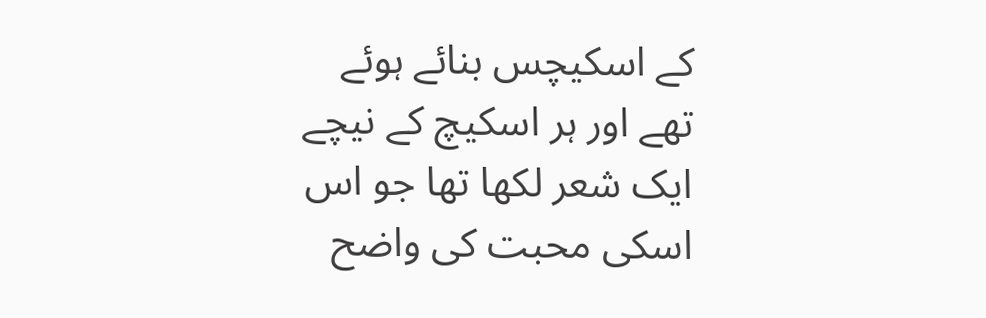کے اسکیچس بنائے ہوئے تھے اور ہر اسکیچ کے نیچے ایک شعر لکھا تھا جو اس اسکی محبت کی واضح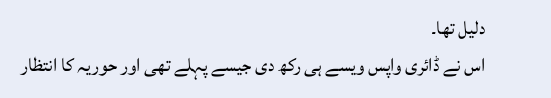دلیل تھا۔
اس نے ڈائری واپس ویسے ہی رکھ دی جیسے پہلے تھی اور حوریہ کا انتظار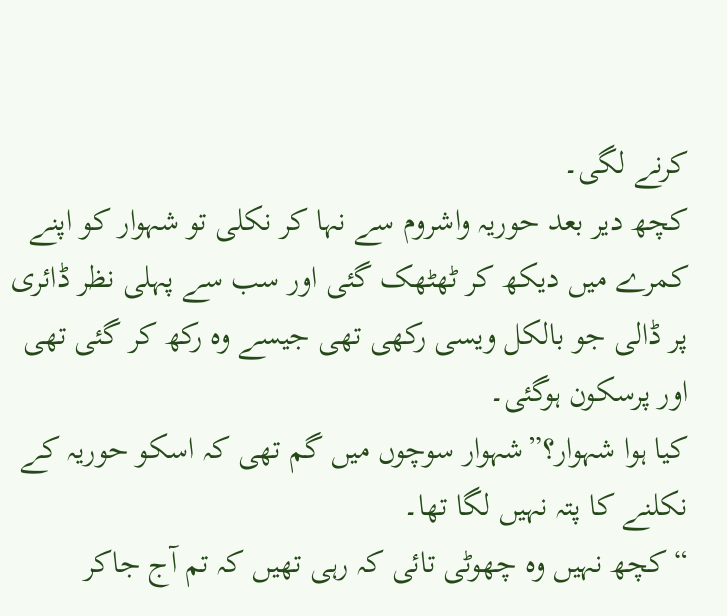کرنے لگی۔
کچھ دیر بعد حوریہ واشروم سے نہا کر نکلی تو شہوار کو اپنے کمرے میں دیکھ کر ٹھٹھک گئی اور سب سے پہلی نظر ڈائری پر ڈالی جو بالکل ویسی رکھی تھی جیسے وہ رکھ کر گئی تھی اور پرسکون ہوگئی۔
کیا ہوا شہوار؟”شہوار سوچوں میں گم تھی کہ اسکو حوریہ کے نکلنے کا پتہ نہیں لگا تھا۔
“کچھ نہیں وہ چھوٹی تائی کہ رہی تھیں کہ تم آج جاکر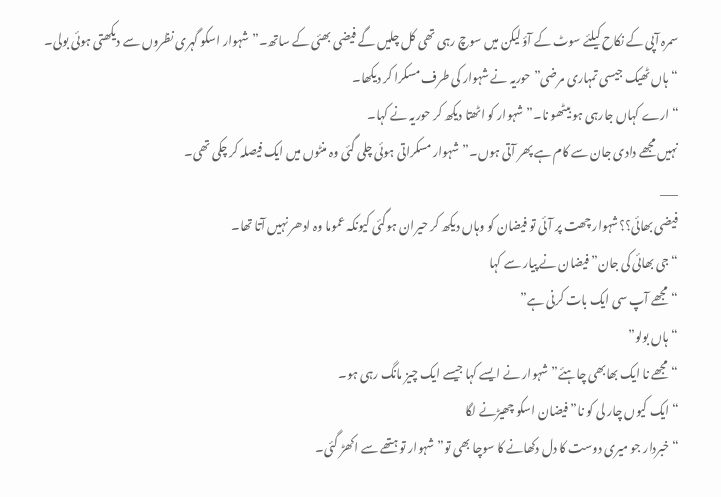سمرہ آپی کے نکاح کیلئے سوٹ کے آؤ لیکن میں سوچ رہی تھی کل چلیں گے فیضی بھئی کے ساتھ۔”شہوار اسکو گہری نظروں سے دیکھتی ہوئی بولی۔
“ہاں ٹھیک جیسی تمہاری مرضی”حوریہ نے شہوار کی طرف مسکرا کر دیکھا۔
“ارے کہاں جارہی ہو بیٹھو نا۔”شہوار کو اٹھتا دیکھ کر حوریہ نے کہا۔
نہیں مجھے دادی جان سے کام ہے پھر آتی ہوں۔”شہوار مسکراتی ہوئی چلی گئی وہ منٹوں میں ایک فیصلہ کر چکی تھی۔
___
فیضی بھائی؟؟شہوار چھت پر آئی تو فیضان کو وہاں دیکھ کر حیران ہوگئی کیونکہ عموما وہ ادھر نہیں آتا تھا۔
“جی بھائی کی جان”فیضان نے پیار سے کہا
“مجھے آپ سی ایک بات کرنی ہے”
“ہاں بولو”
“مجھے نا ایک بھابھی چاہئے”شہوار نے ایسے کہا جیسے ایک چیز مانگ رہی ہو۔
“ایک کیوں چار لی کو نا”فیضان اسکو چھیڑنے لگا
“خبردار جو میری دوست کا دل دکھانے کا سوچا بھی تو”شہوار تو ہتھے سے اکھڑ گئی۔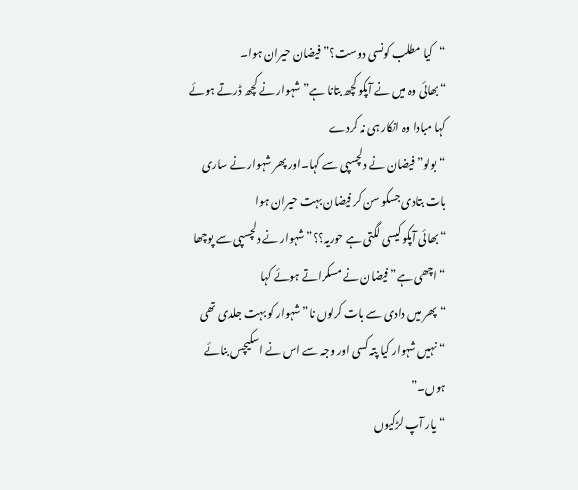“کیا مطلب کونسی دوست؟”فیضان حیران ہوا۔
“بھائی وہ میں نے آپکو کچھ بتانا ہے”شہوار نے کچھ ڈرتے ہوئے کہا مبادا وہ انکار ہی نہ کردے
“بولو”فیضان نے دلچسپی سے کہا۔اور پھر شہوار نے ساری بات بتادی جسکو سن کر فیضان بہت حیران ہوا
“بھائی آپکو کیسی لگتی ہے حوریہ؟؟”شہوار نے دلچسپی سے پوچھا
“اچھی ہے”فیضان نے مسکراتے ہوئے کہا
“پھر میں دادی سے بات کرلوں نا”شہوار کو بہت جلدی تھی
“نہیں شہوار کیا پتہ کسی اور وجہ سے اس نے اسکیچس بنائے ہوں۔”
“یار آپ لڑکیوں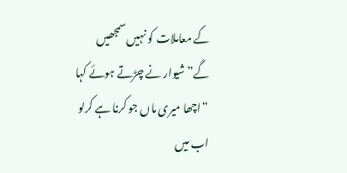کے معاملات کو نہیں سمجھیں گے”شیوار نے چڑتے ہوئے کہا
“اچھا میری ماں جو کرنا ہے کرلو اب میں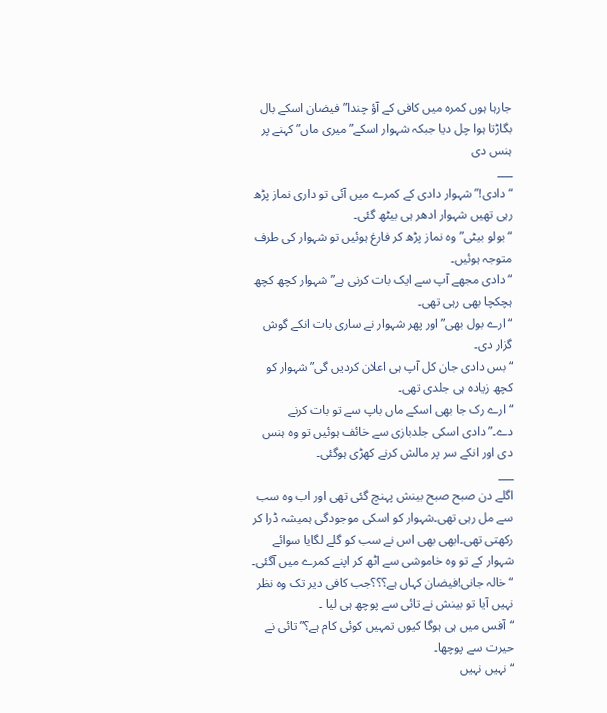جارہا ہوں کمرہ میں کافی کے آؤ چندا”فیضان اسکے بال بگاڑتا ہوا چل دیا جبکہ شہوار اسکے”میری ماں” کہنے پر ہنس دی
___
“دادی!”شہوار دادی کے کمرے میں آئی تو داری نماز پڑھ رہی تھیں شہوار ادھر ہی بیٹھ گئی۔
“بولو بیٹی”وہ نماز پڑھ کر فارغ ہوئیں تو شہوار کی طرف متوجہ ہوئیں۔
“دادی مجھے آپ سے ایک بات کرنی ہے”شہوار کچھ کچھ ہچکچا بھی رہی تھی۔
“ارے بول بھی”اور پھر شہوار نے ساری بات انکے گوش گزار دی۔
“بس دادی جان کل آپ ہی اعلان کردیں گی”شہوار کو کچھ زیادہ ہی جلدی تھی۔
“ارے رک جا بھی اسکے ماں باپ سے تو بات کرنے دے۔”دادی اسکی جلدبازی سے خائف ہوئیں تو وہ ہنس دی اور انکے سر پر مالش کرنے کھڑی ہوگئی۔
___
اگلے دن صبح صبح بینش پہنچ گئی تھی اور اب وہ سب سے مل رہی تھی۔شہوار کو اسکی موجودگی ہمیشہ ڈرا کر رکھتی تھی۔ابھی بھی اس نے سب کو گلے لگایا سوائے شہوار کے تو وہ خاموشی سے اٹھ کر اپنے کمرے میں آگئی۔
“خالہ جانی!فیضان کہاں ہے؟؟؟جب کافی دیر تک وہ نظر نہیں آیا تو بینش نے تائی سے پوچھ ہی لیا ۔
“آفس میں ہی ہوگا کیوں تمہیں کوئی کام ہے؟” تائی نے حیرت سے پوچھا۔
“نہیں نہیں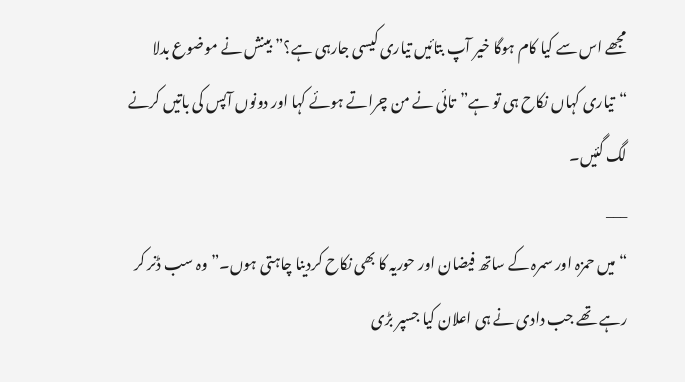مجھے اس سے کیا کام ہوگا خیر آپ بتائیں تیاری کیسی جارہی ہے؟” بینش نے موضوع بدلا
“تیاری کہاں نکاح ہی تو ہے”تائی نے من چراتے ہوئے کہا اور دونوں آپس کی باتیں کرنے لگ گئیں۔
___
“میں حمزہ اور سمرہ کے ساتھ فیضان اور حوریہ کا بھی نکاح کردینا چاہتی ہوں۔” وہ سب ڈنر کر رہے تھے جب دادی نے ہی اعلان کیا جسپر بڑی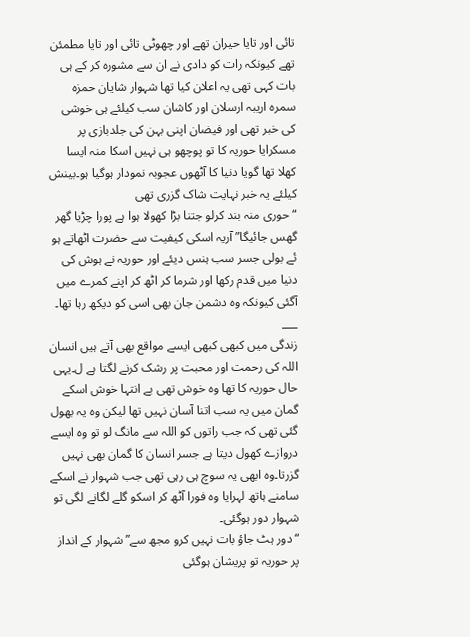تائی اور تایا حیران تھے اور چھوٹی تائی اور تایا مطمئن تھے کیونکہ رات کو دادی نے ان سے مشورہ کر کے ہی بات کہی تھی یہ اعلان کیا تھا شہوار شایان حمزہ سمرہ اریبہ ارسلان اور کاشان سب کیلئے ہی خوشی کی خبر تھی اور فیضان اپنی بہن کی جلدبازی پر مسکرایا حوریہ کا تو پوچھو ہی نہیں اسکا منہ ایسا کھلا تھا گویا دنیا کا آٹھوں عجوبہ نمودار ہوگیا ہو۔بینش کیلئے یہ خبر نہایت شاک گزری تھی
“حوری منہ بند کرلو جتنا بڑا کھولا ہوا ہے پورا چڑیا گھر گھس جائیگا” آریہ اسکی کیفیت سے حضرت اٹھاتے ہو ئے بولی جسر سب ہنس دیئے اور حوریہ نے ہوش کی دنیا میں قدم رکھا اور شرما کر اٹھ کر اپنے کمرے میں آگئی کیونکہ وہ دشمن جان بھی اسی کو دیکھ رہا تھا۔
___
زندگی میں کبھی کبھی ایسے مواقع بھی آتے ہیں انسان اللہ کی رحمت اور محبت پر رشک کرنے لگتا ہے ل۔یہی حال حوریہ کا تھا وہ خوش تھی بے انتہا خوش اسکے گمان میں یہ سب اتنا آسان نہیں تھا لیکن وہ یہ بھول گئی تھی کہ جب راتوں کو اللہ سے مانگ لو تو وہ ایسے دروازے کھول دیتا ہے جسر انسان کا گمان بھی نہیں گزرتا۔وہ ابھی یہ سوچ ہی رہی تھی جب شہوار نے اسکے سامنے ہاتھ لہرایا وہ فورا آٹھ کر اسکو گلے لگانے لگی تو شہوار دور ہوگئی۔
“دور ہٹ جاؤ بات نہیں کرو مجھ سے”شہوار کے انداز پر حوریہ تو پریشان ہوگئی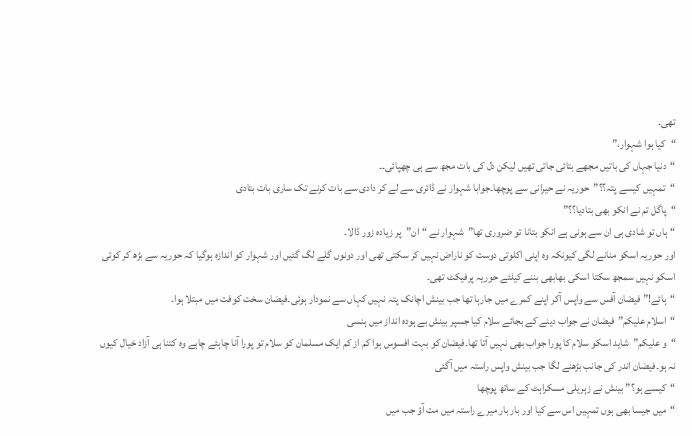تھی۔
“کیا ہوا شہوار،”
“دنیا جہاں کی باتیں مجھے بتائی جاتی تھیں لیکن دل کی بات مجھ سے ہی چھپائی۔۔
“تمہیں کیسے پتہ؟؟”حوریہ نے حیرانی سے پوچھا۔جوابا شہوار نے ڈائری سے لے کر دادی سے بات کرنے تک ساری بات بتادی
“پاگل تم نے انکو بھی بتادیا؟؟”
“ہاں تو شادی ہی ان سے ہونی ہے انکو بتانا تو ضروری تھا”شہوار نے “ان”پر زیادہ زور ڈالا۔
اور حوریہ اسکو منانے لگی کیونکہ وہ اپنی اکلوتی دوست کو ناراض نہیں کر سکتی تھی اور دونوں گلے لگ گئیں اور شہوار کو اندازہ ہوگیا کہ حوریہ سے بڑھ کر کوئی اسکو نہیں سمجھ سکتا اسکی بھابھی بننے کیلئے حوریہ پرفیکٹ تھی۔
“ہائے!” فیضان آفس سے واپس آکر اپنے کمرے میں جارہا تھا جب بینش اچانک پتہ نہیں کہاں سے نمودار ہوئی۔فیضان سخت کوفت میں مبتلا ہوا۔
“اسلام علیکم”فیضان نے جواب دینے کے بجائے سلام کیا جسپر بینش بے ہودہ انداز میں ہنسی
“و علیکم”شاید اسکو سلام کا پورا جواب بھی نہیں آتا تھا۔فیضان کو بہت افسوس ہوا کم از کم ایک مسلمان کو سلام تو پورا آنا چاہئے چاہے وہ کتنا ہی آزاد خیال کیوں نہ ہو۔فیضان اندر کی جانب بڑھنے لگا جب بینش واپس راستہ میں آگئی
“کیسے ہو؟” بینش نے زہریلی مسکراہٹ کے ساتھ پوچھا
“میں جیسا بھی ہوں تمہیں اس سے کیا اور بار بار میرے راستہ میں مت آؤ جب میں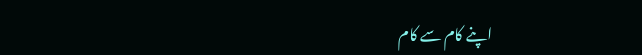اپنے کام سے کام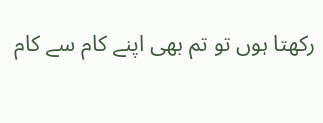رکھتا ہوں تو تم بھی اپنے کام سے کام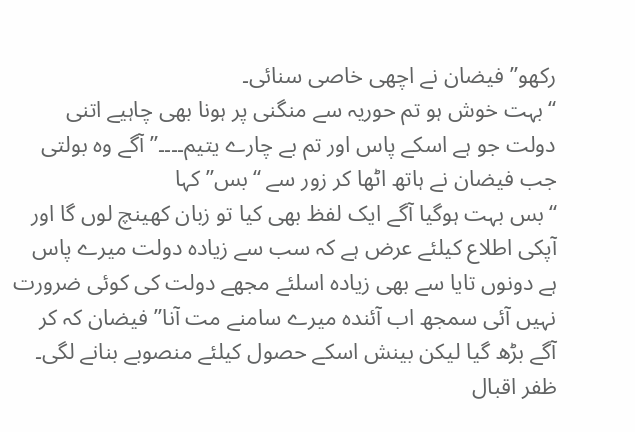رکھو”فیضان نے اچھی خاصی سنائی۔
“بہت خوش ہو تم حوریہ سے منگنی پر ہونا بھی چاہیے اتنی دولت جو ہے اسکے پاس اور تم بے چارے یتیم۔۔۔۔” آگے وہ بولتی جب فیضان نے ہاتھ اٹھا کر زور سے “بس” کہا
“بس بہت ہوگیا آگے ایک لفظ بھی کیا تو زبان کھینچ لوں گا اور آپکی اطلاع کیلئے عرض ہے کہ سب سے زیادہ دولت میرے پاس ہے دونوں تایا سے بھی زیادہ اسلئے مجھے دولت کی کوئی ضرورت نہیں آئی سمجھ اب آئندہ میرے سامنے مت آنا”فیضان کہ کر آگے بڑھ گیا لیکن بینش اسکے حصول کیلئے منصوبے بنانے لگی۔
ظفر اقبال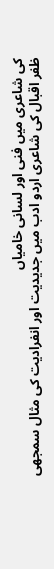کی شاعری میں فنی اور لسانی خامیاں
ظفر اقبال کی شاعری اردو ادب میں جدیدیت اور انفرادیت کی مثال سمجھی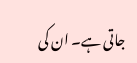جاتی ہے۔ ان کی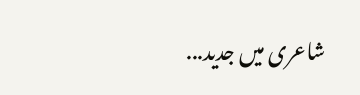شاعری میں جدید...